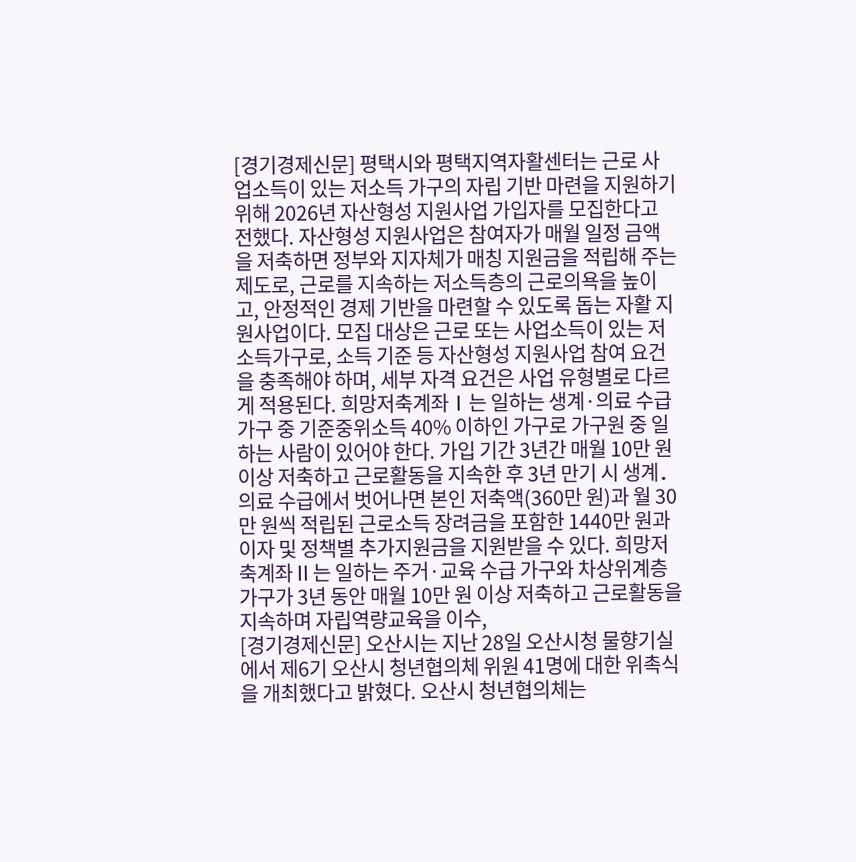[경기경제신문] 평택시와 평택지역자활센터는 근로 사업소득이 있는 저소득 가구의 자립 기반 마련을 지원하기 위해 2026년 자산형성 지원사업 가입자를 모집한다고 전했다. 자산형성 지원사업은 참여자가 매월 일정 금액을 저축하면 정부와 지자체가 매칭 지원금을 적립해 주는 제도로, 근로를 지속하는 저소득층의 근로의욕을 높이고, 안정적인 경제 기반을 마련할 수 있도록 돕는 자활 지원사업이다. 모집 대상은 근로 또는 사업소득이 있는 저소득가구로, 소득 기준 등 자산형성 지원사업 참여 요건을 충족해야 하며, 세부 자격 요건은 사업 유형별로 다르게 적용된다. 희망저축계좌Ⅰ는 일하는 생계·의료 수급 가구 중 기준중위소득 40% 이하인 가구로 가구원 중 일하는 사람이 있어야 한다. 가입 기간 3년간 매월 10만 원 이상 저축하고 근로활동을 지속한 후 3년 만기 시 생계․의료 수급에서 벗어나면 본인 저축액(360만 원)과 월 30만 원씩 적립된 근로소득 장려금을 포함한 1440만 원과 이자 및 정책별 추가지원금을 지원받을 수 있다. 희망저축계좌Ⅱ는 일하는 주거·교육 수급 가구와 차상위계층 가구가 3년 동안 매월 10만 원 이상 저축하고 근로활동을 지속하며 자립역량교육을 이수,
[경기경제신문] 오산시는 지난 28일 오산시청 물향기실에서 제6기 오산시 청년협의체 위원 41명에 대한 위촉식을 개최했다고 밝혔다. 오산시 청년협의체는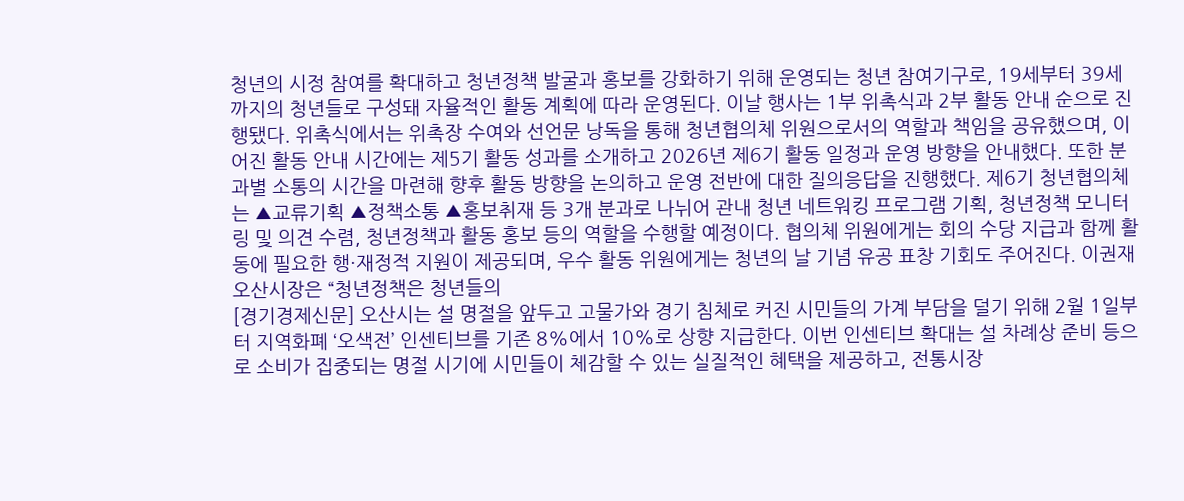청년의 시정 참여를 확대하고 청년정책 발굴과 홍보를 강화하기 위해 운영되는 청년 참여기구로, 19세부터 39세까지의 청년들로 구성돼 자율적인 활동 계획에 따라 운영된다. 이날 행사는 1부 위촉식과 2부 활동 안내 순으로 진행됐다. 위촉식에서는 위촉장 수여와 선언문 낭독을 통해 청년협의체 위원으로서의 역할과 책임을 공유했으며, 이어진 활동 안내 시간에는 제5기 활동 성과를 소개하고 2026년 제6기 활동 일정과 운영 방향을 안내했다. 또한 분과별 소통의 시간을 마련해 향후 활동 방향을 논의하고 운영 전반에 대한 질의응답을 진행했다. 제6기 청년협의체는 ▲교류기획 ▲정책소통 ▲홍보취재 등 3개 분과로 나뉘어 관내 청년 네트워킹 프로그램 기획, 청년정책 모니터링 및 의견 수렴, 청년정책과 활동 홍보 등의 역할을 수행할 예정이다. 협의체 위원에게는 회의 수당 지급과 함께 활동에 필요한 행·재정적 지원이 제공되며, 우수 활동 위원에게는 청년의 날 기념 유공 표창 기회도 주어진다. 이권재 오산시장은 “청년정책은 청년들의
[경기경제신문] 오산시는 설 명절을 앞두고 고물가와 경기 침체로 커진 시민들의 가계 부담을 덜기 위해 2월 1일부터 지역화폐 ‘오색전’ 인센티브를 기존 8%에서 10%로 상향 지급한다. 이번 인센티브 확대는 설 차례상 준비 등으로 소비가 집중되는 명절 시기에 시민들이 체감할 수 있는 실질적인 혜택을 제공하고, 전통시장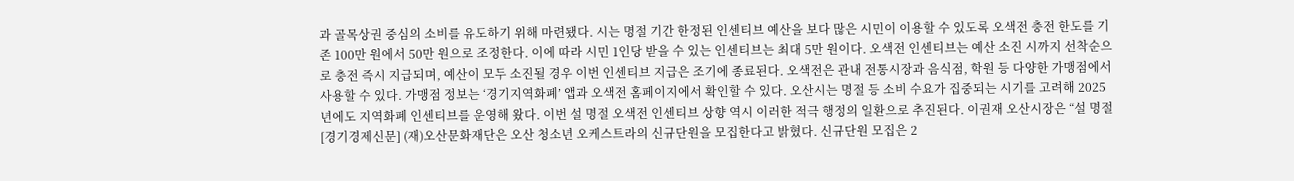과 골목상권 중심의 소비를 유도하기 위해 마련됐다. 시는 명절 기간 한정된 인센티브 예산을 보다 많은 시민이 이용할 수 있도록 오색전 충전 한도를 기존 100만 원에서 50만 원으로 조정한다. 이에 따라 시민 1인당 받을 수 있는 인센티브는 최대 5만 원이다. 오색전 인센티브는 예산 소진 시까지 선착순으로 충전 즉시 지급되며, 예산이 모두 소진될 경우 이번 인센티브 지급은 조기에 종료된다. 오색전은 관내 전통시장과 음식점, 학원 등 다양한 가맹점에서 사용할 수 있다. 가맹점 정보는 ‘경기지역화폐’ 앱과 오색전 홈페이지에서 확인할 수 있다. 오산시는 명절 등 소비 수요가 집중되는 시기를 고려해 2025년에도 지역화폐 인센티브를 운영해 왔다. 이번 설 명절 오색전 인센티브 상향 역시 이러한 적극 행정의 일환으로 추진된다. 이권재 오산시장은 “설 명절
[경기경제신문] (재)오산문화재단은 오산 청소년 오케스트라의 신규단원을 모집한다고 밝혔다. 신규단원 모집은 2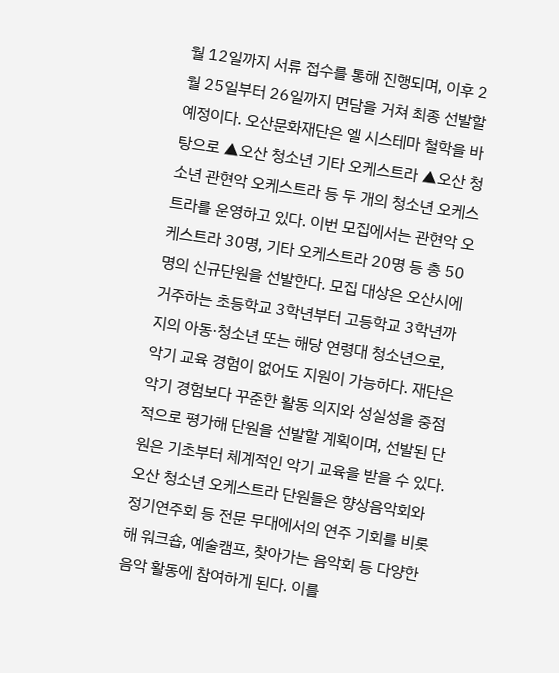월 12일까지 서류 접수를 통해 진행되며, 이후 2월 25일부터 26일까지 면담을 거쳐 최종 선발할 예정이다. 오산문화재단은 엘 시스테마 철학을 바탕으로 ▲오산 청소년 기타 오케스트라 ▲오산 청소년 관현악 오케스트라 등 두 개의 청소년 오케스트라를 운영하고 있다. 이번 모집에서는 관현악 오케스트라 30명, 기타 오케스트라 20명 등 총 50명의 신규단원을 선발한다. 모집 대상은 오산시에 거주하는 초등학교 3학년부터 고등학교 3학년까지의 아동·청소년 또는 해당 연령대 청소년으로, 악기 교육 경험이 없어도 지원이 가능하다. 재단은 악기 경험보다 꾸준한 활동 의지와 성실성을 중점적으로 평가해 단원을 선발할 계획이며, 선발된 단원은 기초부터 체계적인 악기 교육을 받을 수 있다. 오산 청소년 오케스트라 단원들은 향상음악회와 정기연주회 등 전문 무대에서의 연주 기회를 비롯해 워크숍, 예술캠프, 찾아가는 음악회 등 다양한 음악 활동에 참여하게 된다. 이를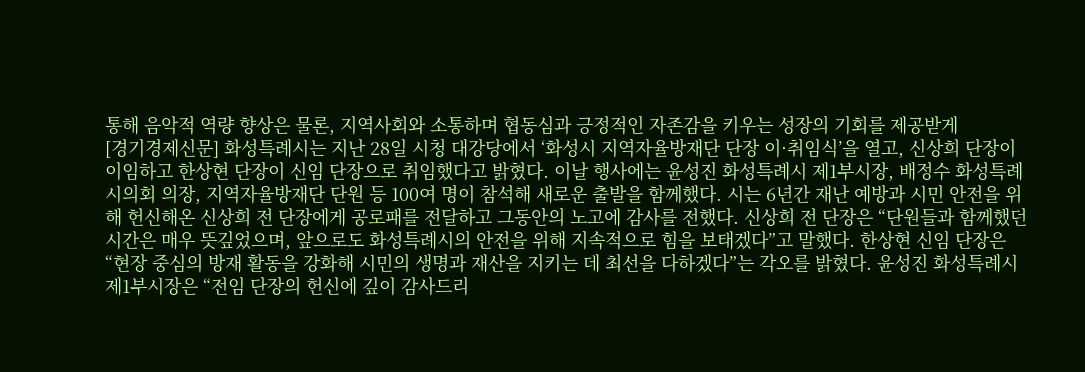통해 음악적 역량 향상은 물론, 지역사회와 소통하며 협동심과 긍정적인 자존감을 키우는 성장의 기회를 제공받게
[경기경제신문] 화성특례시는 지난 28일 시청 대강당에서 ‘화성시 지역자율방재단 단장 이·취임식’을 열고, 신상희 단장이 이임하고 한상현 단장이 신임 단장으로 취임했다고 밝혔다. 이날 행사에는 윤성진 화성특례시 제1부시장, 배정수 화성특례시의회 의장, 지역자율방재단 단원 등 100여 명이 참석해 새로운 출발을 함께했다. 시는 6년간 재난 예방과 시민 안전을 위해 헌신해온 신상희 전 단장에게 공로패를 전달하고 그동안의 노고에 감사를 전했다. 신상희 전 단장은 “단원들과 함께했던 시간은 매우 뜻깊었으며, 앞으로도 화성특례시의 안전을 위해 지속적으로 힘을 보태겠다”고 말했다. 한상현 신임 단장은 “현장 중심의 방재 활동을 강화해 시민의 생명과 재산을 지키는 데 최선을 다하겠다”는 각오를 밝혔다. 윤성진 화성특례시 제1부시장은 “전임 단장의 헌신에 깊이 감사드리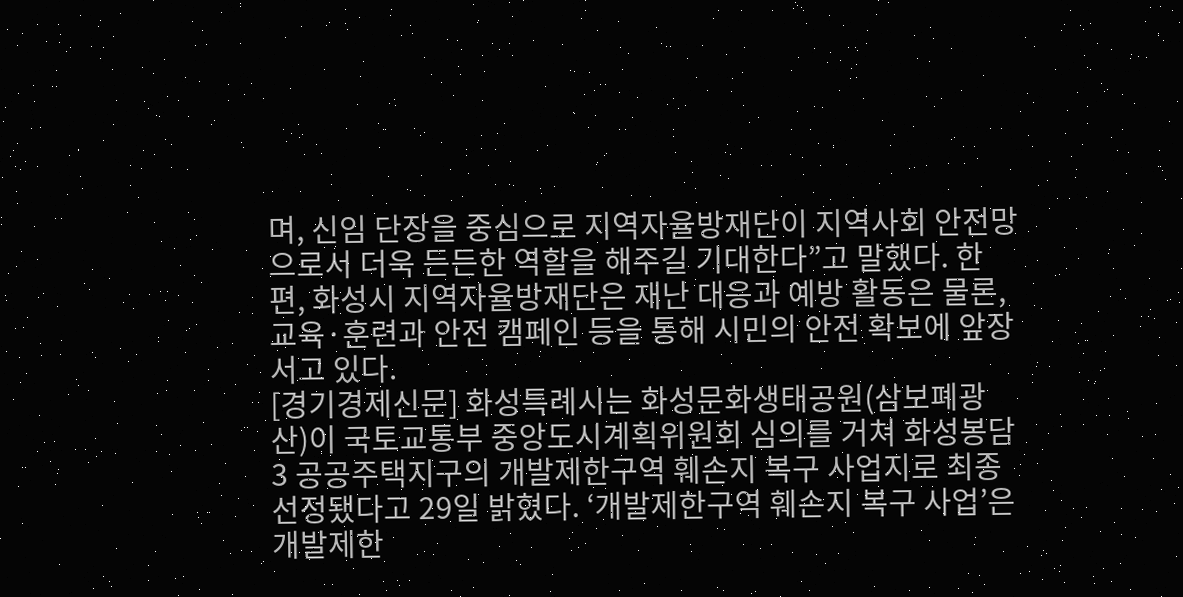며, 신임 단장을 중심으로 지역자율방재단이 지역사회 안전망으로서 더욱 든든한 역할을 해주길 기대한다”고 말했다. 한편, 화성시 지역자율방재단은 재난 대응과 예방 활동은 물론, 교육·훈련과 안전 캠페인 등을 통해 시민의 안전 확보에 앞장서고 있다.
[경기경제신문] 화성특례시는 화성문화생태공원(삼보폐광산)이 국토교통부 중앙도시계획위원회 심의를 거쳐 화성봉담3 공공주택지구의 개발제한구역 훼손지 복구 사업지로 최종 선정됐다고 29일 밝혔다. ‘개발제한구역 훼손지 복구 사업’은 개발제한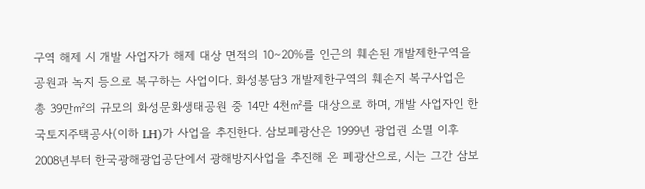구역 해제 시 개발 사업자가 해제 대상 면적의 10∼20%를 인근의 훼손된 개발제한구역을 공원과 녹지 등으로 복구하는 사업이다. 화성봉담3 개발제한구역의 훼손지 복구사업은 총 39만㎡의 규모의 화성문화생태공원 중 14만 4천㎡를 대상으로 하며, 개발 사업자인 한국토지주택공사(이하 LH)가 사업을 추진한다. 삼보폐광산은 1999년 광업권 소멸 이후 2008년부터 한국광해광업공단에서 광해방지사업을 추진해 온 폐광산으로, 시는 그간 삼보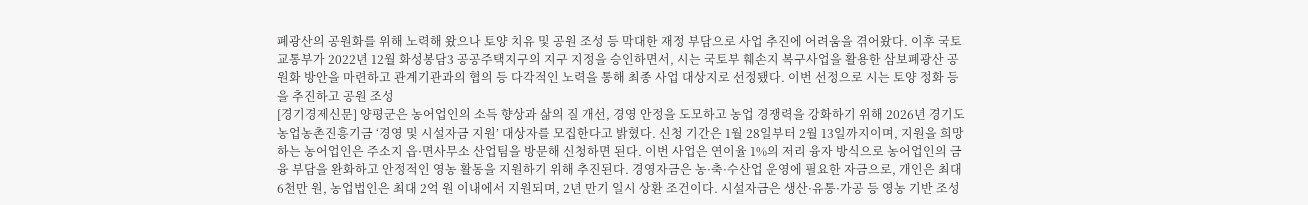폐광산의 공원화를 위해 노력해 왔으나 토양 치유 및 공원 조성 등 막대한 재정 부담으로 사업 추진에 어려움을 겪어왔다. 이후 국토교통부가 2022년 12월 화성봉담3 공공주택지구의 지구 지정을 승인하면서, 시는 국토부 훼손지 복구사업을 활용한 삼보폐광산 공원화 방안을 마련하고 관계기관과의 협의 등 다각적인 노력을 통해 최종 사업 대상지로 선정됐다. 이번 선정으로 시는 토양 정화 등을 추진하고 공원 조성
[경기경제신문] 양평군은 농어업인의 소득 향상과 삶의 질 개선, 경영 안정을 도모하고 농업 경쟁력을 강화하기 위해 2026년 경기도 농업농촌진흥기금 ‘경영 및 시설자금 지원’ 대상자를 모집한다고 밝혔다. 신청 기간은 1월 28일부터 2월 13일까지이며, 지원을 희망하는 농어업인은 주소지 읍·면사무소 산업팀을 방문해 신청하면 된다. 이번 사업은 연이율 1%의 저리 융자 방식으로 농어업인의 금융 부담을 완화하고 안정적인 영농 활동을 지원하기 위해 추진된다. 경영자금은 농·축·수산업 운영에 필요한 자금으로, 개인은 최대 6천만 원, 농업법인은 최대 2억 원 이내에서 지원되며, 2년 만기 일시 상환 조건이다. 시설자금은 생산·유통·가공 등 영농 기반 조성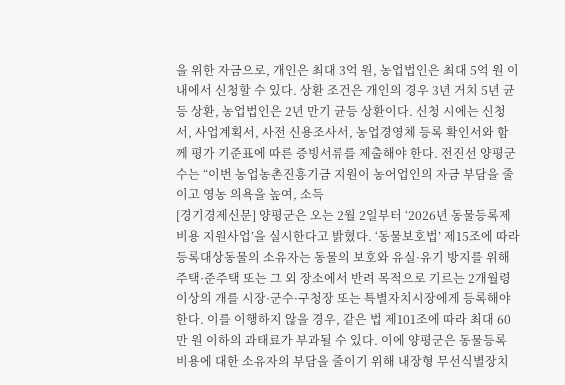을 위한 자금으로, 개인은 최대 3억 원, 농업법인은 최대 5억 원 이내에서 신청할 수 있다. 상환 조건은 개인의 경우 3년 거치 5년 균등 상환, 농업법인은 2년 만기 균등 상환이다. 신청 시에는 신청서, 사업계획서, 사전 신용조사서, 농업경영체 등록 확인서와 함께 평가 기준표에 따른 증빙서류를 제출해야 한다. 전진선 양평군수는 “이번 농업농촌진흥기금 지원이 농어업인의 자금 부담을 줄이고 영농 의욕을 높여, 소득
[경기경제신문] 양평군은 오는 2월 2일부터 ‘2026년 동물등록제 비용 지원사업’을 실시한다고 밝혔다. ‘동물보호법’ 제15조에 따라 등록대상동물의 소유자는 동물의 보호와 유실·유기 방지를 위해 주택·준주택 또는 그 외 장소에서 반려 목적으로 기르는 2개월령 이상의 개를 시장·군수·구청장 또는 특별자치시장에게 등록해야 한다. 이를 이행하지 않을 경우, 같은 법 제101조에 따라 최대 60만 원 이하의 과태료가 부과될 수 있다. 이에 양평군은 동물등록 비용에 대한 소유자의 부담을 줄이기 위해 내장형 무선식별장치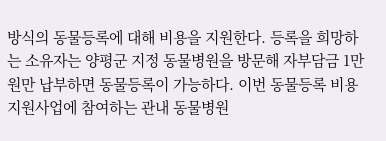방식의 동물등록에 대해 비용을 지원한다. 등록을 희망하는 소유자는 양평군 지정 동물병원을 방문해 자부담금 1만 원만 납부하면 동물등록이 가능하다. 이번 동물등록 비용 지원사업에 참여하는 관내 동물병원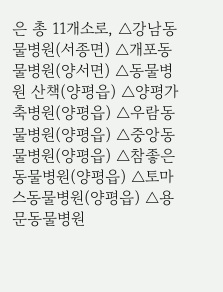은 총 11개소로, △강남동물병원(서종면) △개포동물병원(양서면) △동물병원 산책(양평읍) △양평가축병원(양평읍) △우람동물병원(양평읍) △중앙동물병원(양평읍) △참좋은동물병원(양평읍) △토마스동물병원(양평읍) △용문동물병원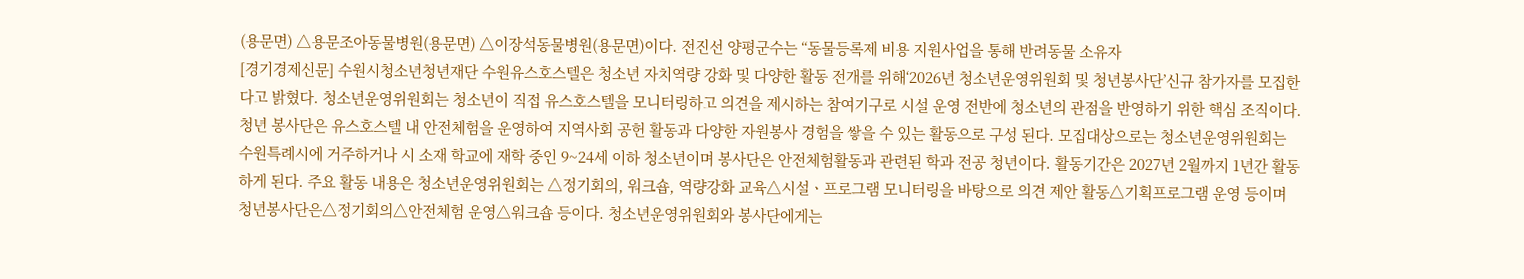(용문면) △용문조아동물병원(용문면) △이장석동물병원(용문면)이다. 전진선 양평군수는 “동물등록제 비용 지원사업을 통해 반려동물 소유자
[경기경제신문] 수원시청소년청년재단 수원유스호스텔은 청소년 자치역량 강화 및 다양한 활동 전개를 위해‘2026년 청소년운영위원회 및 청년봉사단’신규 참가자를 모집한다고 밝혔다. 청소년운영위원회는 청소년이 직접 유스호스텔을 모니터링하고 의견을 제시하는 참여기구로 시설 운영 전반에 청소년의 관점을 반영하기 위한 핵심 조직이다. 청년 봉사단은 유스호스텔 내 안전체험을 운영하여 지역사회 공헌 활동과 다양한 자원봉사 경험을 쌓을 수 있는 활동으로 구성 된다. 모집대상으로는 청소년운영위원회는 수원특례시에 거주하거나 시 소재 학교에 재학 중인 9~24세 이하 청소년이며 봉사단은 안전체험활동과 관련된 학과 전공 청년이다. 활동기간은 2027년 2월까지 1년간 활동하게 된다. 주요 활동 내용은 청소년운영위원회는 △정기회의, 워크숍, 역량강화 교육△시설ㆍ프로그램 모니터링을 바탕으로 의견 제안 활동△기획프로그램 운영 등이며 청년봉사단은△정기회의△안전체험 운영△워크숍 등이다. 청소년운영위원회와 봉사단에게는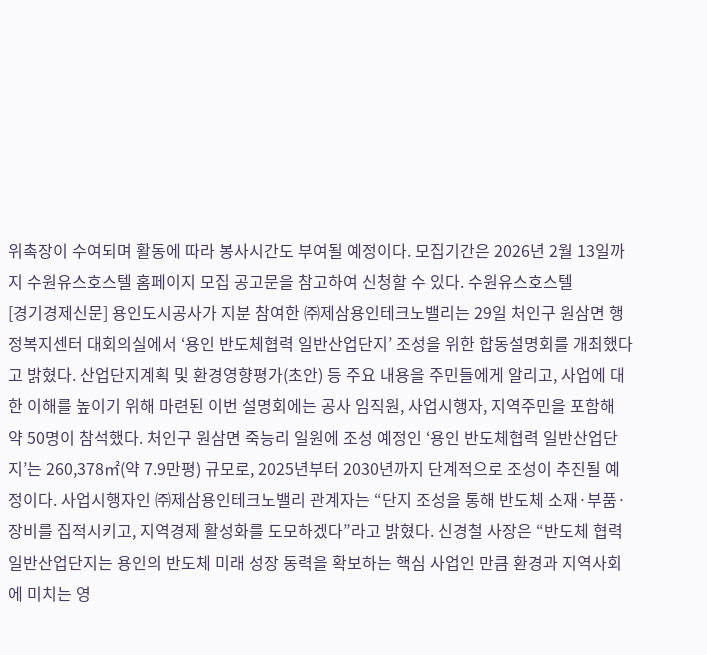위촉장이 수여되며 활동에 따라 봉사시간도 부여될 예정이다. 모집기간은 2026년 2월 13일까지 수원유스호스텔 홈페이지 모집 공고문을 참고하여 신청할 수 있다. 수원유스호스텔
[경기경제신문] 용인도시공사가 지분 참여한 ㈜제삼용인테크노밸리는 29일 처인구 원삼면 행정복지센터 대회의실에서 ‘용인 반도체협력 일반산업단지’ 조성을 위한 합동설명회를 개최했다고 밝혔다. 산업단지계획 및 환경영향평가(초안) 등 주요 내용을 주민들에게 알리고, 사업에 대한 이해를 높이기 위해 마련된 이번 설명회에는 공사 임직원, 사업시행자, 지역주민을 포함해 약 50명이 참석했다. 처인구 원삼면 죽능리 일원에 조성 예정인 ‘용인 반도체협력 일반산업단지’는 260,378㎡(약 7.9만평) 규모로, 2025년부터 2030년까지 단계적으로 조성이 추진될 예정이다. 사업시행자인 ㈜제삼용인테크노밸리 관계자는 “단지 조성을 통해 반도체 소재·부품·장비를 집적시키고, 지역경제 활성화를 도모하겠다”라고 밝혔다. 신경철 사장은 “반도체 협력 일반산업단지는 용인의 반도체 미래 성장 동력을 확보하는 핵심 사업인 만큼 환경과 지역사회에 미치는 영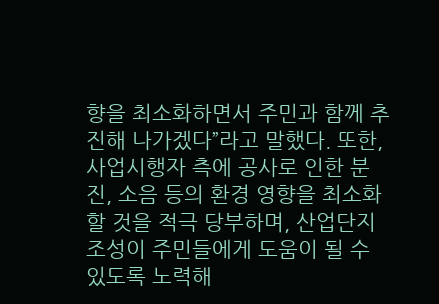향을 최소화하면서 주민과 함께 추진해 나가겠다”라고 말했다. 또한, 사업시행자 측에 공사로 인한 분진, 소음 등의 환경 영향을 최소화 할 것을 적극 당부하며, 산업단지 조성이 주민들에게 도움이 될 수 있도록 노력해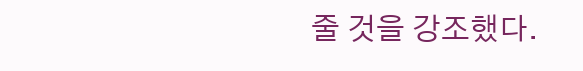줄 것을 강조했다.